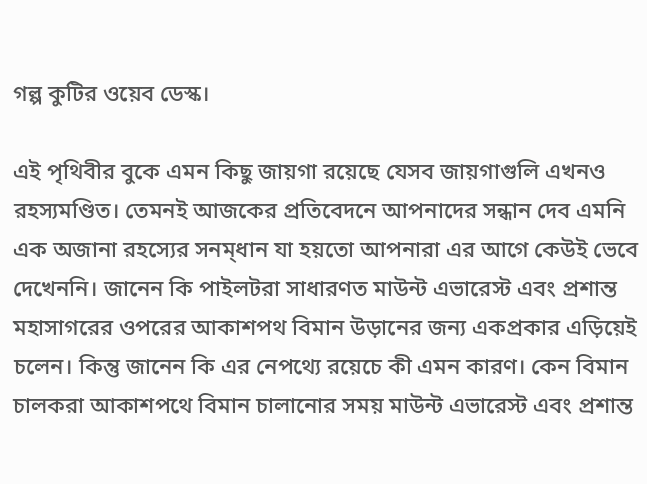গল্প কুটির ওয়েব ডেস্ক।

এই পৃথিবীর বুকে এমন কিছু জায়গা রয়েছে যেসব জায়গাগুলি এখনও রহস্যমণ্ডিত। তেমনই আজকের প্রতিবেদনে আপনাদের সন্ধান দেব এমনি এক অজানা রহস্যের সনম্ধান যা হয়তো আপনারা এর আগে কেউই ভেবে দেখেননি। জানেন কি পাইলটরা সাধারণত মাউন্ট এভারেস্ট এবং প্রশান্ত মহাসাগরের ওপরের আকাশপথ বিমান উড়ানের জন্য একপ্রকার এড়িয়েই চলেন। কিন্তু জানেন কি এর নেপথ্যে রয়েচে কী এমন কারণ। কেন বিমান চালকরা আকাশপথে বিমান চালানোর সময় মাউন্ট এভারেস্ট এবং প্রশান্ত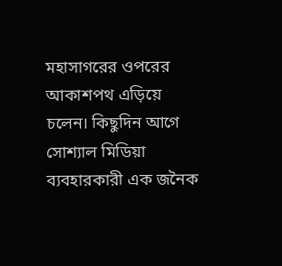মহাসাগরের ওপরের আকাশপথ এড়িয়ে চলেন। কিছুদিন আগে সোশ্যাল মিডিয়া ব্যবহারকারী এক জনৈক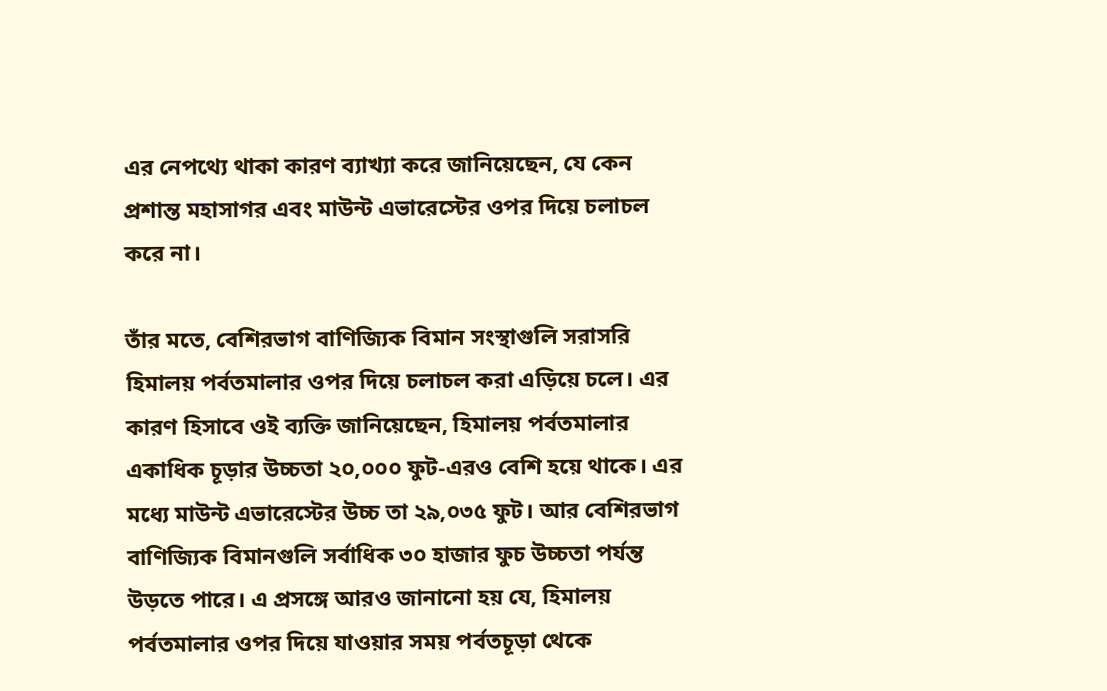এর নেপথ্যে থাকা কারণ ব্যাখ্যা করে জানিয়েছেন, যে কেন প্রশান্ত মহাসাগর এবং মাউন্ট এভারেস্টের ওপর দিয়ে চলাচল করে না।

তাঁর মতে, বেশিরভাগ বাণিজ্যিক বিমান সংস্থাগুলি সরাসরি হিমালয় পর্বতমালার ওপর দিয়ে চলাচল করা এড়িয়ে চলে। এর কারণ হিসাবে ওই ব্যক্তি জানিয়েছেন, হিমালয় পর্বতমালার একাধিক চূড়ার উচ্চতা ২০,০০০ ফুট-এরও বেশি হয়ে থাকে। এর মধ্যে মাউন্ট এভারেস্টের উচ্চ তা ২৯,০৩৫ ফুট। আর বেশিরভাগ বাণিজ্যিক বিমানগুলি সর্বাধিক ৩০ হাজার ফুচ উচ্চতা পর্যন্ত উড়তে পারে। এ প্রসঙ্গে আরও জানানো হয় যে, হিমালয় পর্বতমালার ওপর দিয়ে যাওয়ার সময় পর্বতচূড়া থেকে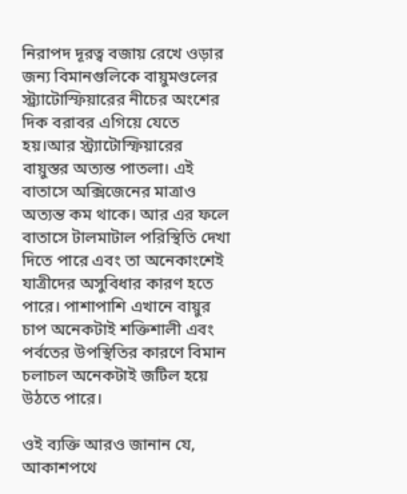নিরাপদ দূরত্ব বজায় রেখে ওড়ার জন্য বিমানগুলিকে বায়ুমণ্ডলের স্ট্র্যাটোস্ফিয়ারের নীচের অংশের দিক বরাবর এগিয়ে যেতে হয়।আর স্ট্র্যাটোস্ফিয়ারের বায়ুস্তর অত্যন্ত পাতলা। এই বাতাসে অক্সিজেনের মাত্রাও অত্যন্ত কম থাকে। আর এর ফলে বাতাসে টালমাটাল পরিস্থিতি দেখা দিতে পারে এবং তা অনেকাংশেই যাত্রীদের অসুবিধার কারণ হতে পারে। পাশাপাশি এখানে বায়ুর চাপ অনেকটাই শক্তিশালী এবং পর্বতের উপস্থিতির কারণে বিমান চলাচল অনেকটাই জটিল হয়ে উঠতে পারে।

ওই ব্যক্তি আরও জানান যে, আকাশপথে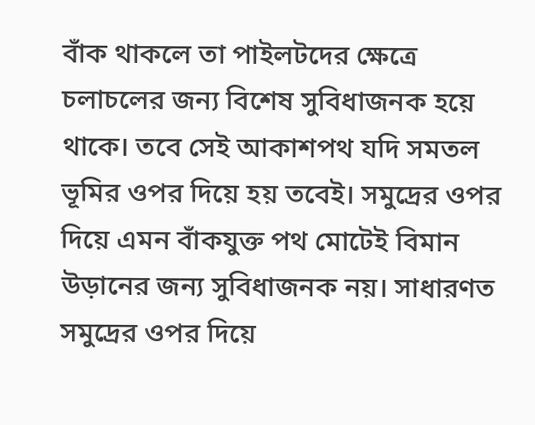বাঁক থাকলে তা পাইলটদের ক্ষেত্রে চলাচলের জন্য বিশেষ সুবিধাজনক হয়ে থাকে। তবে সেই আকাশপথ যদি সমতল ভূমির ওপর দিয়ে হয় তবেই। সমুদ্রের ওপর দিয়ে এমন বাঁকযুক্ত পথ মোটেই বিমান উড়ানের জন্য সুবিধাজনক নয়। সাধারণত সমুদ্রের ওপর দিয়ে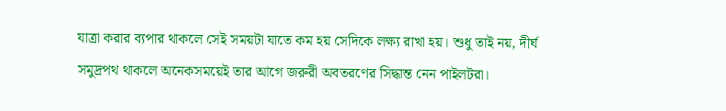যাত্রা করার ব্যপার থাকলে সেই সময়টা যাতে কম হয় সেদিকে লক্ষ্য রাখা হয়। শুধু তাই নয়, দীর্ঘ সমুদ্রপথ থাকলে অনেকসময়েই তার আগে জরুরী অবতরণের সিদ্ধান্ত নেন পাইলটরা।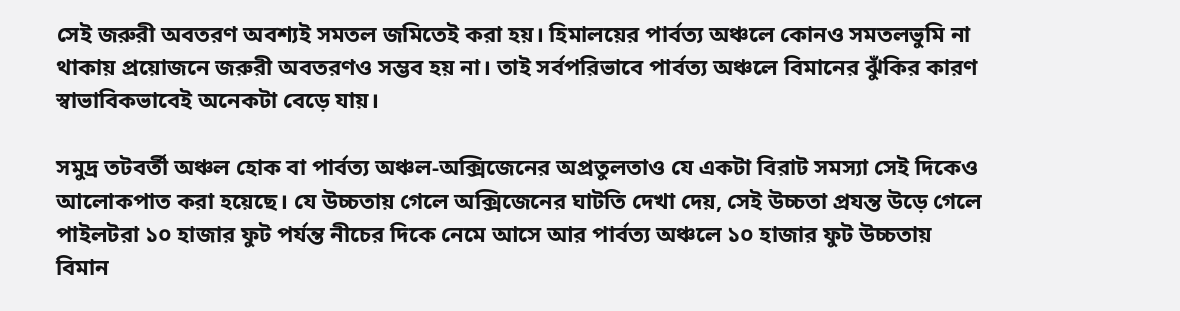সেই জরুরী অবতরণ অবশ্যই সমতল জমিতেই করা হয়। হিমালয়ের পার্বত্য অঞ্চলে কোনও সমতলভুমি না থাকায় প্রয়োজনে জরুরী অবতরণও সম্ভব হয় না। তাই সর্বপরিভাবে পার্বত্য অঞ্চলে বিমানের ঝুঁকির কারণ স্বাভাবিকভাবেই অনেকটা বেড়ে যায়।

সমুদ্র তটবর্তী অঞ্চল হোক বা পার্বত্য অঞ্চল-অক্সিজেনের অপ্রতুলতাও যে একটা বিরাট সমস্যা সেই দিকেও আলোকপাত করা হয়েছে। যে উচ্চতায় গেলে অক্সিজেনের ঘাটতি দেখা দেয়, সেই উচ্চতা প্রযন্ত উড়ে গেলে পাইলটরা ১০ হাজার ফুট পর্যন্ত নীচের দিকে নেমে আসে আর পার্বত্য অঞ্চলে ১০ হাজার ফুট উচ্চতায় বিমান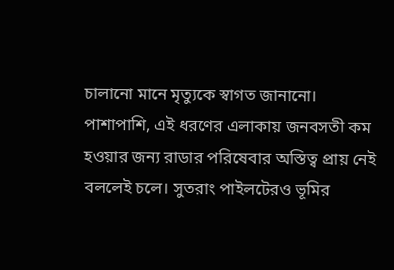চালানো মানে মৃত্যুকে স্বাগত জানানো। পাশাপাশি, এই ধরণের এলাকায় জনবসতী কম হওয়ার জন্য রাডার পরিষেবার অস্তিত্ব প্রায় নেই বললেই চলে। সুতরাং পাইলটেরও ভূমির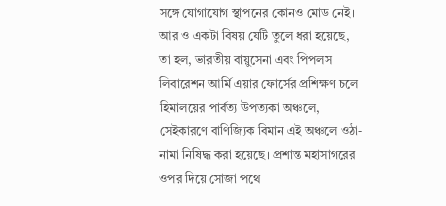সঙ্গে যোগাযোগ স্থাপনের কোনও মোড নেই। আর ও একটা বিষয় যেটি তুলে ধরা হয়েছে, তা হল, ভারতীয় বায়ুসেনা এবং পিপলস লিবারেশন আর্মি এয়ার ফোর্সের প্রশিক্ষণ চলে হিমালয়ের পার্বত্য উপত্যকা অঞ্চলে, সেইকারণে বাণিজ্যিক বিমান এই অঞ্চলে ওঠা-নামা নিষিদ্ধ করা হয়েছে। প্রশান্ত মহাসাগরের ওপর দিয়ে সোজা পথে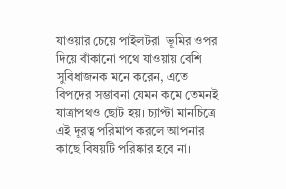যাওয়ার চেয়ে পাইলটরা  ভূমির ওপর দিয়ে বাঁকানো পথে যাওয়ায় বেশি সুবিধাজনক মনে করেন, এতে বিপদের সম্ভাবনা যেমন কমে তেমনই যাত্রাপথও ছোট হয়। চ্যাপ্টা মানচিত্রে এই দূরত্ব পরিমাপ করলে আপনার কাছে বিষয়টি পরিষ্কার হবে না।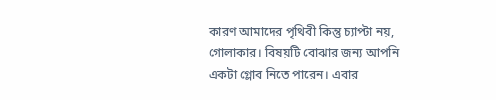কারণ আমাদের পৃথিবী কিন্তু চ্যাপ্টা নয়, গোলাকার। বিষয়টি বোঝার জন্য আপনি একটা গ্লোব নিতে পারেন। এবার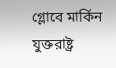গ্লোবে মার্কিন যুক্তরাষ্ট্র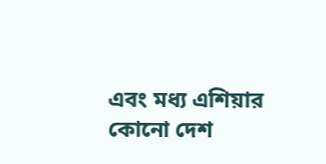এবং মধ্য এশিয়ার কোনো দেশ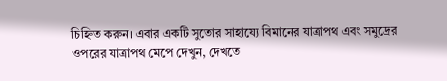চিহ্নিত করুন। এবার একটি সুতোর সাহায্যে বিমানের যাত্রাপথ এবং সমুদ্রের ওপরের যাত্রাপথ মেপে দেখুন, দেখতে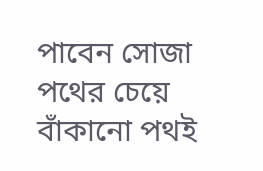পাবেন সোজা পথের চেয়ে বাঁকানো পথই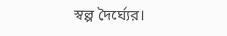স্বল্প দৈর্ঘ্যের।